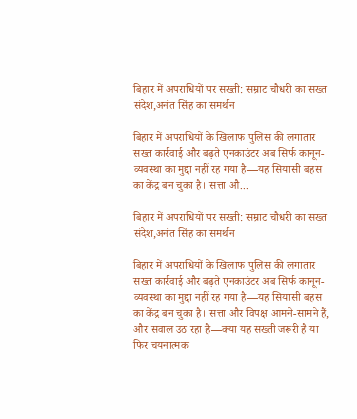बिहार में अपराधियों पर सख्ती: सम्राट चौधरी का सख्त संदेश,अनंत सिंह का समर्थन

बिहार में अपराधियों के खिलाफ पुलिस की लगातार सख्त कार्रवाई और बढ़ते एनकाउंटर अब सिर्फ कानून-व्यवस्था का मुद्दा नहीं रह गया है—यह सियासी बहस का केंद्र बन चुका है। सत्ता औ...

बिहार में अपराधियों पर सख्ती: सम्राट चौधरी का सख्त संदेश,अनंत सिंह का समर्थन

बिहार में अपराधियों के खिलाफ पुलिस की लगातार सख्त कार्रवाई और बढ़ते एनकाउंटर अब सिर्फ कानून-व्यवस्था का मुद्दा नहीं रह गया है—यह सियासी बहस का केंद्र बन चुका है। सत्ता और विपक्ष आमने-सामने हैं, और सवाल उठ रहा है—क्या यह सख्ती जरूरी है या फिर चयनात्मक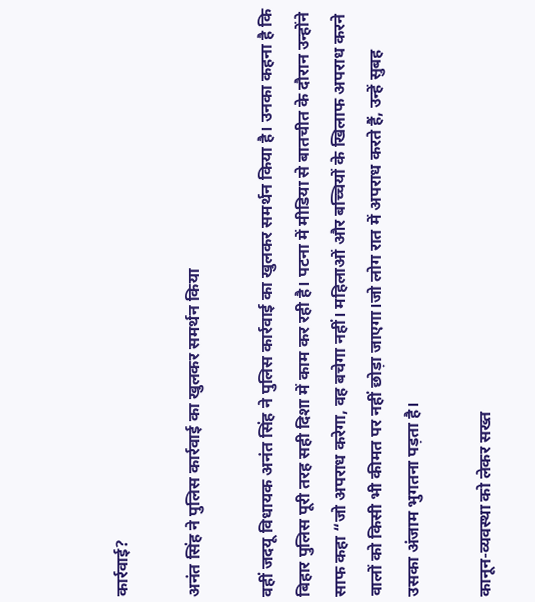कार्रवाई?

अनंत सिंह ने पुलिस कार्रवाई का खुलकर समर्थन किया

वहीं जदयू विधायक अनंत सिंह ने पुलिस कार्रवाई का खुलकर समर्थन किया है। उनका कहना है कि बिहार पुलिस पूरी तरह सही दिशा में काम कर रही है। पटना में मीडिया से बातचीत के दौरान उन्होंने साफ कहा “जो अपराध करेगा, वह बचेगा नहीं। महिलाओं और बच्चियों के खिलाफ अपराध करने वालों को किसी भी कीमत पर नहीं छोड़ा जाएगा।जो लोग रात में अपराध करते हैं, उन्हें सुबह उसका अंजाम भुगतना पड़ता है।

कानून-व्यवस्था को लेकर सख्त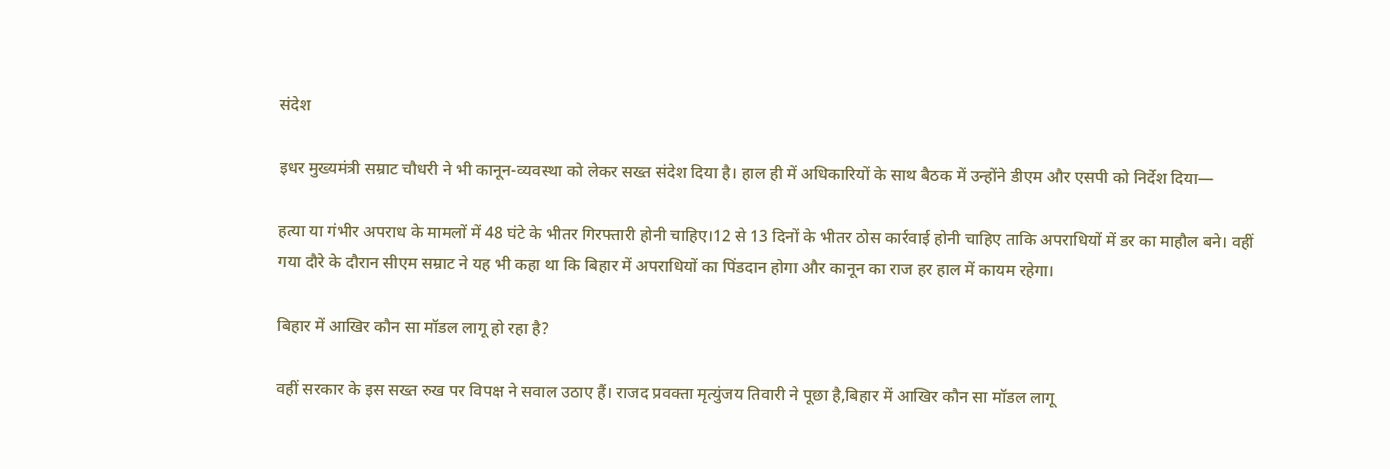संदेश

इधर मुख्यमंत्री सम्राट चौधरी ने भी कानून-व्यवस्था को लेकर सख्त संदेश दिया है। हाल ही में अधिकारियों के साथ बैठक में उन्होंने डीएम और एसपी को निर्देश दिया—

हत्या या गंभीर अपराध के मामलों में 48 घंटे के भीतर गिरफ्तारी होनी चाहिए।12 से 13 दिनों के भीतर ठोस कार्रवाई होनी चाहिए ताकि अपराधियों में डर का माहौल बने। वहीं गया दौरे के दौरान सीएम सम्राट ने यह भी कहा था कि बिहार में अपराधियों का पिंडदान होगा और कानून का राज हर हाल में कायम रहेगा।

बिहार में आखिर कौन सा मॉडल लागू हो रहा है?

वहीं सरकार के इस सख्त रुख पर विपक्ष ने सवाल उठाए हैं। राजद प्रवक्ता मृत्युंजय तिवारी ने पूछा है,बिहार में आखिर कौन सा मॉडल लागू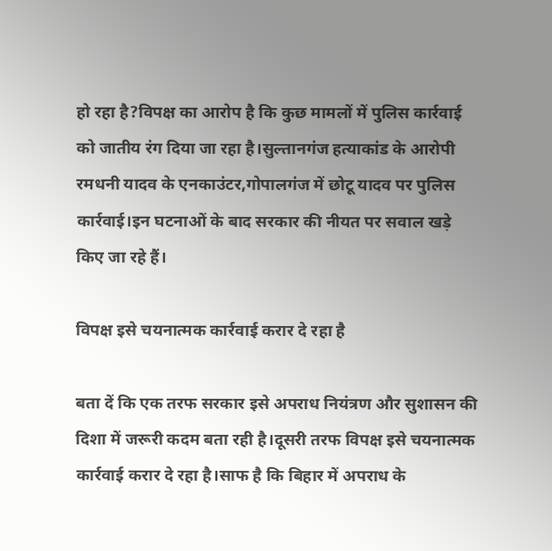हो रहा है?विपक्ष का आरोप है कि कुछ मामलों में पुलिस कार्रवाई को जातीय रंग दिया जा रहा है।सुल्तानगंज हत्याकांड के आरोपी रमधनी यादव के एनकाउंटर,गोपालगंज में छोटू यादव पर पुलिस कार्रवाई।इन घटनाओं के बाद सरकार की नीयत पर सवाल खड़े किए जा रहे हैं।

विपक्ष इसे चयनात्मक कार्रवाई करार दे रहा है

बता दें कि एक तरफ सरकार इसे अपराध नियंत्रण और सुशासन की दिशा में जरूरी कदम बता रही है।दूसरी तरफ विपक्ष इसे चयनात्मक कार्रवाई करार दे रहा है।साफ है कि बिहार में अपराध के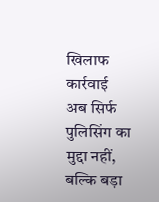खिलाफ कार्रवाई अब सिर्फ पुलिसिंग का मुद्दा नहीं, बल्कि बड़ा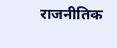राजनीतिक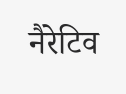नैरेटिव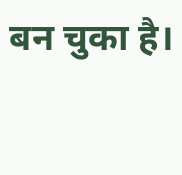बन चुका है।